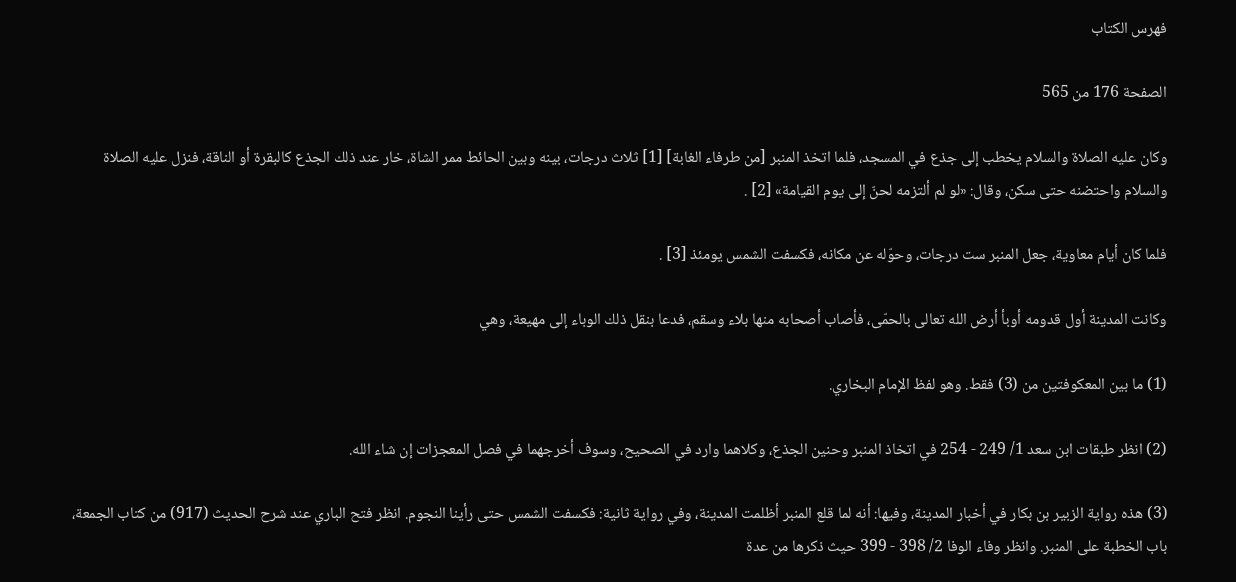فهرس الكتاب

الصفحة 176 من 565

وكان عليه الصلاة والسلام يخطب إلى جذع في المسجد، فلما اتخذ المنبر [من طرفاء الغابة] [1] ثلاث درجات، بينه وبين الحائط ممر الشاة، خار عند ذلك الجذع كالبقرة أو الناقة، فنزل عليه الصلاة والسلام واحتضنه حتى سكن، وقال: «لو لم ألتزمه لحنّ إلى يوم القيامة» [2] .

فلما كان أيام معاوية، جعل المنبر ست درجات، وحوّله عن مكانه، فكسفت الشمس يومئذ [3] .

وكانت المدينة أول قدومه أوبأ أرض الله تعالى بالحمّى، فأصاب أصحابه منها بلاء وسقم، فدعا بنقل ذلك الوباء إلى مهيعة، وهي

(1) ما بين المعكوفتين من (3) فقط. وهو لفظ الإمام البخاري.

(2) انظر طبقات ابن سعد 1/ 249 - 254 في اتخاذ المنبر وحنين الجذع، وكلاهما وارد في الصحيح، وسوف أخرجهما في فصل المعجزات إن شاء الله.

(3) هذه رواية الزبير بن بكار في أخبار المدينة، وفيها: أنه لما قلع المنبر أظلمت المدينة، وفي رواية ثانية: فكسفت الشمس حتى رأينا النجوم. انظر فتح الباري عند شرح الحديث (917) من كتاب الجمعة، باب الخطبة على المنبر. وانظر وفاء الوفا 2/ 398 - 399 حيث ذكرها من عدة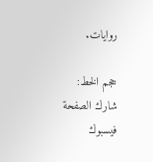روايات.

حجم الخط:
شارك الصفحة
فيسبوك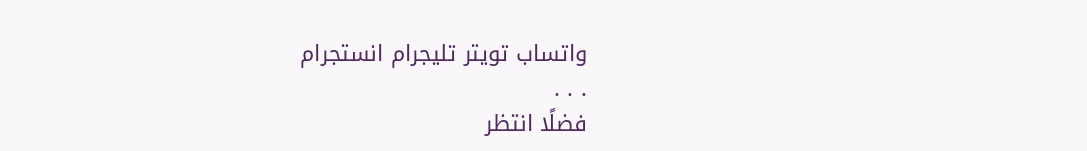واتساب تويتر تليجرام انستجرام
. . .
فضلًا انتظر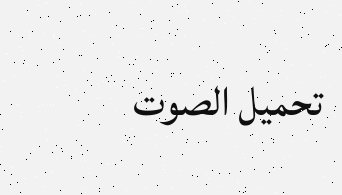تحميل الصوت